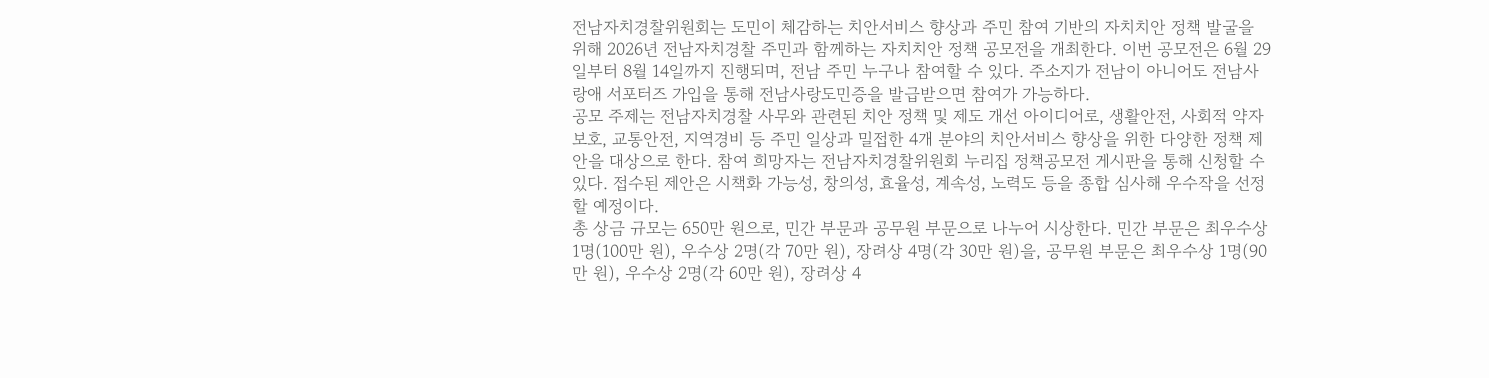전남자치경찰위원회는 도민이 체감하는 치안서비스 향상과 주민 참여 기반의 자치치안 정책 발굴을 위해 2026년 전남자치경찰 주민과 함께하는 자치치안 정책 공모전을 개최한다. 이번 공모전은 6월 29일부터 8월 14일까지 진행되며, 전남 주민 누구나 참여할 수 있다. 주소지가 전남이 아니어도 전남사랑애 서포터즈 가입을 통해 전남사랑도민증을 발급받으면 참여가 가능하다.
공모 주제는 전남자치경찰 사무와 관련된 치안 정책 및 제도 개선 아이디어로, 생활안전, 사회적 약자 보호, 교통안전, 지역경비 등 주민 일상과 밀접한 4개 분야의 치안서비스 향상을 위한 다양한 정책 제안을 대상으로 한다. 참여 희망자는 전남자치경찰위원회 누리집 정책공모전 게시판을 통해 신청할 수 있다. 접수된 제안은 시책화 가능성, 창의성, 효율성, 계속성, 노력도 등을 종합 심사해 우수작을 선정할 예정이다.
총 상금 규모는 650만 원으로, 민간 부문과 공무원 부문으로 나누어 시상한다. 민간 부문은 최우수상 1명(100만 원), 우수상 2명(각 70만 원), 장려상 4명(각 30만 원)을, 공무원 부문은 최우수상 1명(90만 원), 우수상 2명(각 60만 원), 장려상 4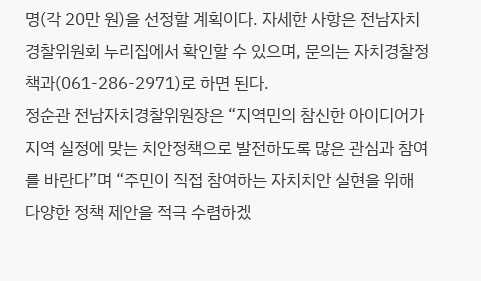명(각 20만 원)을 선정할 계획이다. 자세한 사항은 전남자치경찰위원회 누리집에서 확인할 수 있으며, 문의는 자치경찰정책과(061-286-2971)로 하면 된다.
정순관 전남자치경찰위원장은 “지역민의 참신한 아이디어가 지역 실정에 맞는 치안정책으로 발전하도록 많은 관심과 참여를 바란다”며 “주민이 직접 참여하는 자치치안 실현을 위해 다양한 정책 제안을 적극 수렴하겠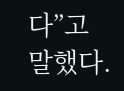다”고 말했다.